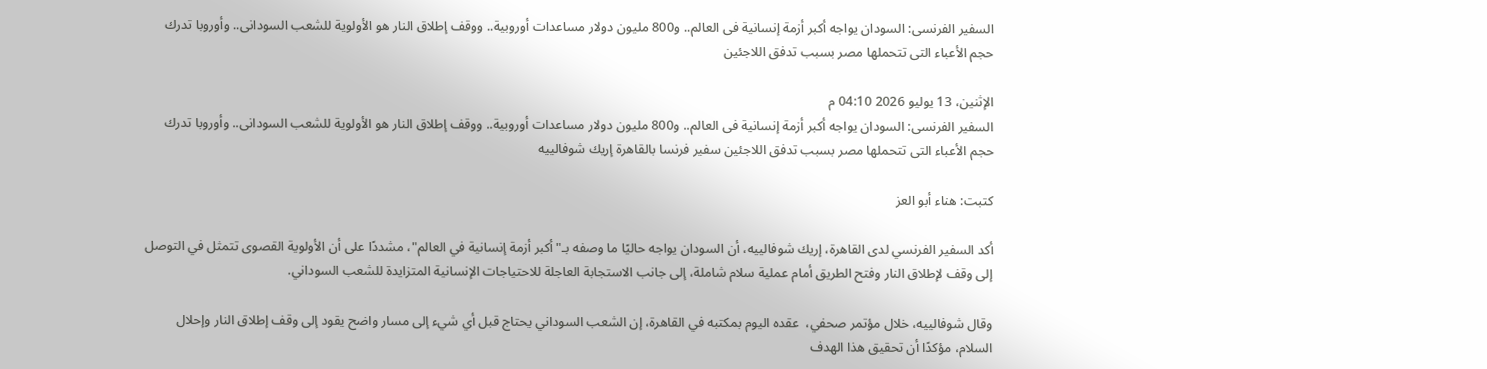السفير الفرنسى: السودان يواجه أكبر أزمة إنسانية فى العالم.. و800 مليون دولار مساعدات أوروبية.. ووقف إطلاق النار هو الأولوية للشعب السودانى.. وأوروبا تدرك حجم الأعباء التى تتحملها مصر بسبب تدفق اللاجئين

الإثنين، 13 يوليو 2026 04:10 م
السفير الفرنسى: السودان يواجه أكبر أزمة إنسانية فى العالم.. و800 مليون دولار مساعدات أوروبية.. ووقف إطلاق النار هو الأولوية للشعب السودانى.. وأوروبا تدرك حجم الأعباء التى تتحملها مصر بسبب تدفق اللاجئين سفير فرنسا بالقاهرة إريك شوفالييه

كتبت: هناء أبو العز

أكد السفير الفرنسي لدى القاهرة، إريك شوفالييه، أن السودان يواجه حاليًا ما وصفه بـ"أكبر أزمة إنسانية في العالم"، مشددًا على أن الأولوية القصوى تتمثل في التوصل إلى وقف لإطلاق النار وفتح الطريق أمام عملية سلام شاملة، إلى جانب الاستجابة العاجلة للاحتياجات الإنسانية المتزايدة للشعب السوداني.

وقال شوفالييه، خلال مؤتمر صحفي،  عقده اليوم بمكتبه في القاهرة، إن الشعب السوداني يحتاج قبل أي شيء إلى مسار واضح يقود إلى وقف إطلاق النار وإحلال السلام، مؤكدًا أن تحقيق هذا الهدف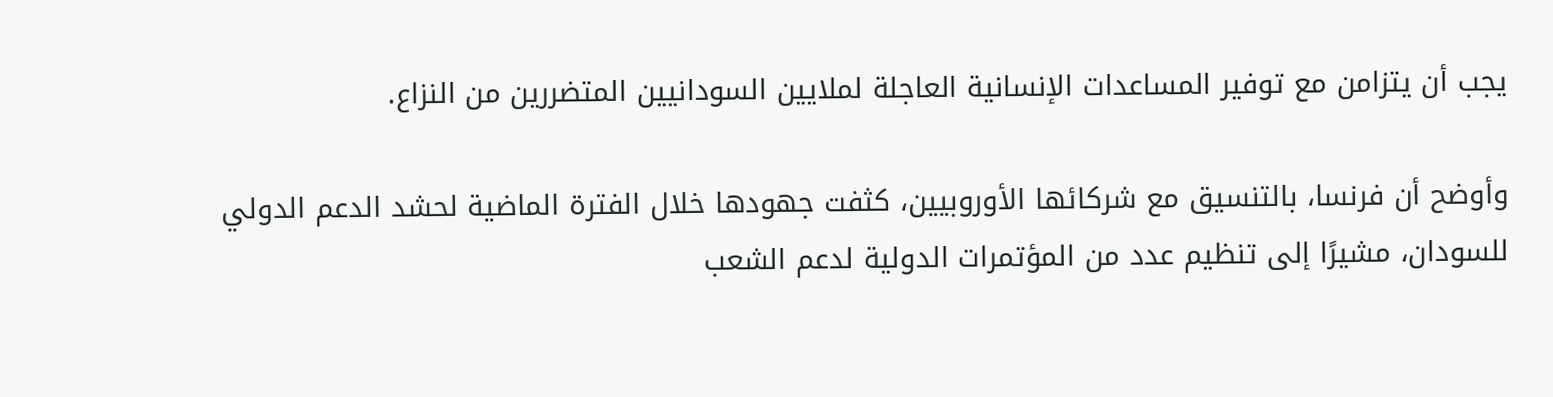يجب أن يتزامن مع توفير المساعدات الإنسانية العاجلة لملايين السودانيين المتضررين من النزاع.

وأوضح أن فرنسا، بالتنسيق مع شركائها الأوروبيين، كثفت جهودها خلال الفترة الماضية لحشد الدعم الدولي للسودان، مشيرًا إلى تنظيم عدد من المؤتمرات الدولية لدعم الشعب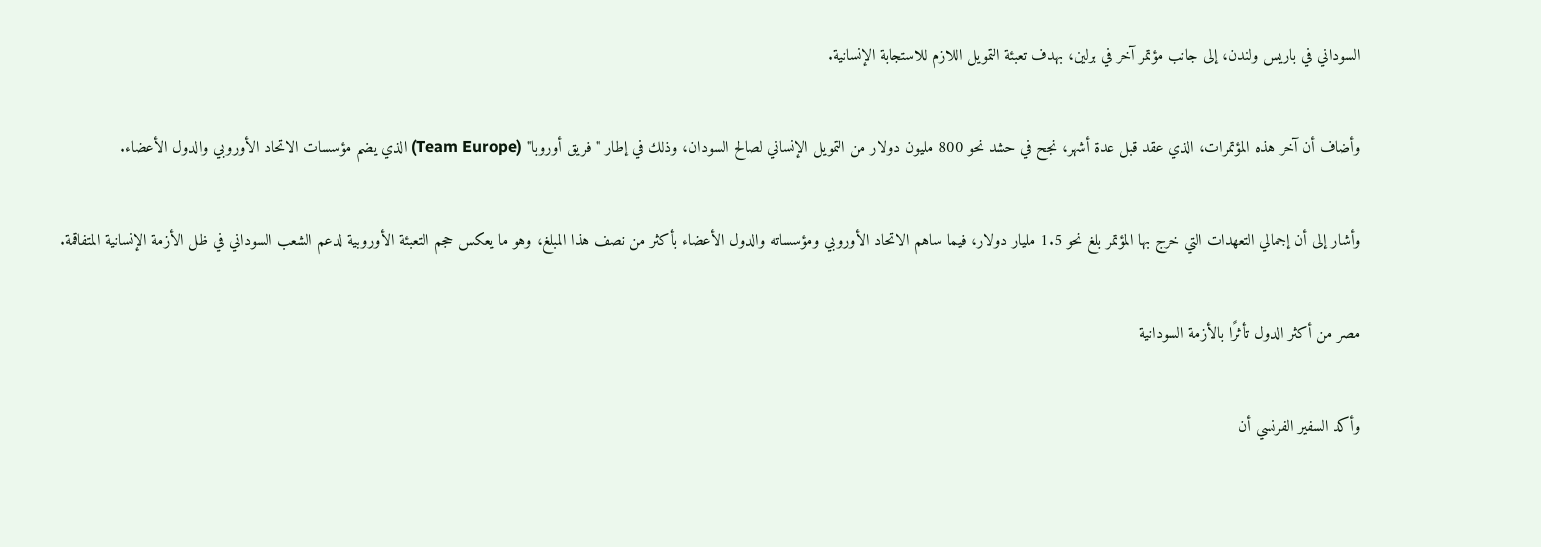السوداني في باريس ولندن، إلى جانب مؤتمر آخر في برلين، بهدف تعبئة التمويل اللازم للاستجابة الإنسانية.

وأضاف أن آخر هذه المؤتمرات، الذي عقد قبل عدة أشهر، نجح في حشد نحو 800 مليون دولار من التمويل الإنساني لصالح السودان، وذلك في إطار "فريق أوروبا" (Team Europe) الذي يضم مؤسسات الاتحاد الأوروبي والدول الأعضاء.

وأشار إلى أن إجمالي التعهدات التي خرج بها المؤتمر بلغ نحو 1.5 مليار دولار، فيما ساهم الاتحاد الأوروبي ومؤسساته والدول الأعضاء بأكثر من نصف هذا المبلغ، وهو ما يعكس حجم التعبئة الأوروبية لدعم الشعب السوداني في ظل الأزمة الإنسانية المتفاقمة.

مصر من أكثر الدول تأثرًا بالأزمة السودانية

وأكد السفير الفرنسي أن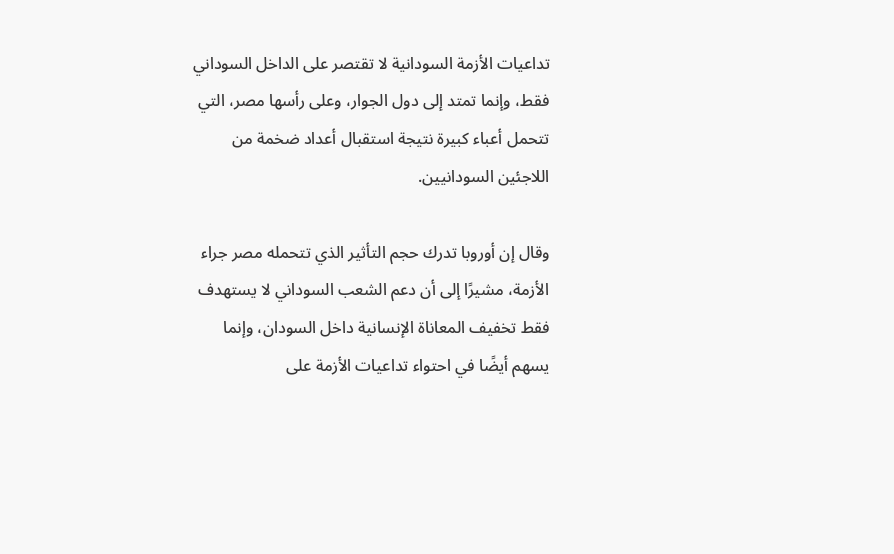تداعيات الأزمة السودانية لا تقتصر على الداخل السوداني فقط، وإنما تمتد إلى دول الجوار، وعلى رأسها مصر، التي تتحمل أعباء كبيرة نتيجة استقبال أعداد ضخمة من اللاجئين السودانيين.

وقال إن أوروبا تدرك حجم التأثير الذي تتحمله مصر جراء الأزمة، مشيرًا إلى أن دعم الشعب السوداني لا يستهدف فقط تخفيف المعاناة الإنسانية داخل السودان، وإنما يسهم أيضًا في احتواء تداعيات الأزمة على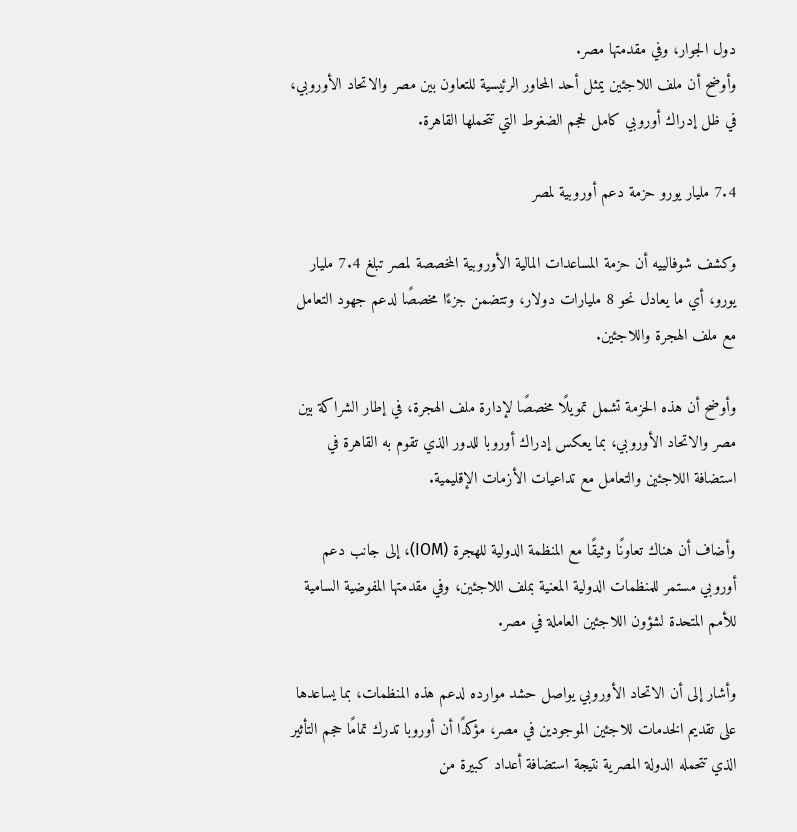دول الجوار، وفي مقدمتها مصر.
وأوضح أن ملف اللاجئين يمثل أحد المحاور الرئيسية للتعاون بين مصر والاتحاد الأوروبي، في ظل إدراك أوروبي كامل لحجم الضغوط التي تتحملها القاهرة.

7.4 مليار يورو حزمة دعم أوروبية لمصر

وكشف شوفالييه أن حزمة المساعدات المالية الأوروبية المخصصة لمصر تبلغ 7.4 مليار يورو، أي ما يعادل نحو 8 مليارات دولار، وتتضمن جزءًا مخصصًا لدعم جهود التعامل مع ملف الهجرة واللاجئين.

وأوضح أن هذه الحزمة تشمل تمويلًا مخصصًا لإدارة ملف الهجرة، في إطار الشراكة بين مصر والاتحاد الأوروبي، بما يعكس إدراك أوروبا للدور الذي تقوم به القاهرة في استضافة اللاجئين والتعامل مع تداعيات الأزمات الإقليمية.

وأضاف أن هناك تعاونًا وثيقًا مع المنظمة الدولية للهجرة (IOM)، إلى جانب دعم أوروبي مستمر للمنظمات الدولية المعنية بملف اللاجئين، وفي مقدمتها المفوضية السامية للأمم المتحدة لشؤون اللاجئين العاملة في مصر.

وأشار إلى أن الاتحاد الأوروبي يواصل حشد موارده لدعم هذه المنظمات، بما يساعدها على تقديم الخدمات للاجئين الموجودين في مصر، مؤكدًا أن أوروبا تدرك تمامًا حجم التأثير الذي تتحمله الدولة المصرية نتيجة استضافة أعداد كبيرة من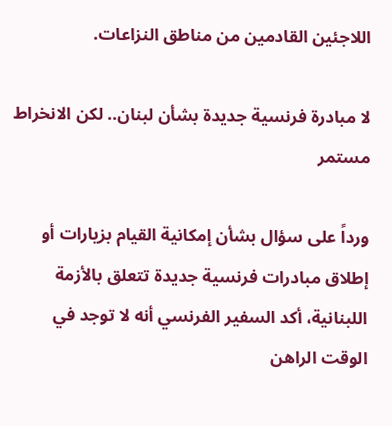اللاجئين القادمين من مناطق النزاعات.

لا مبادرة فرنسية جديدة بشأن لبنان.. لكن الانخراط مستمر

ورداً على سؤال بشأن إمكانية القيام بزيارات أو إطلاق مبادرات فرنسية جديدة تتعلق بالأزمة اللبنانية، أكد السفير الفرنسي أنه لا توجد في الوقت الراهن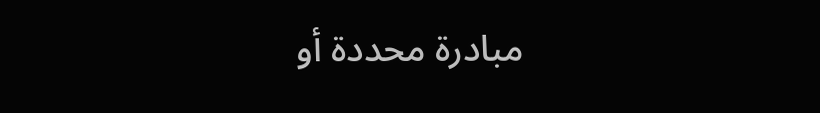مبادرة محددة أو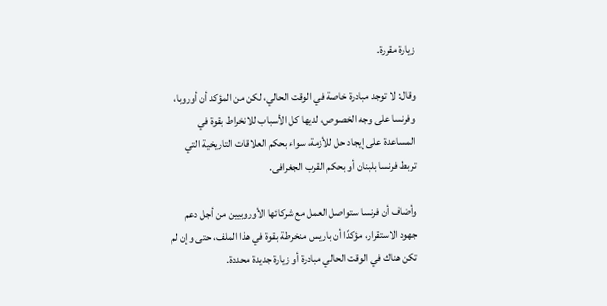زيارة مقررة.

وقال: لا توجد مبادرة خاصة في الوقت الحالي، لكن من المؤكد أن أوروبا، وفرنسا على وجه الخصوص، لديها كل الأسباب للانخراط بقوة في المساعدة على إيجاد حل للأزمة، سواء بحكم العلاقات التاريخية التي تربط فرنسا بلبنان أو بحكم القرب الجغرافى.

وأضاف أن فرنسا ستواصل العمل مع شركائها الأوروبيين من أجل دعم جهود الاستقرار، مؤكدًا أن باريس منخرطة بقوة في هذا الملف، حتى وإن لم تكن هناك في الوقت الحالي مبادرة أو زيارة جديدة محددة.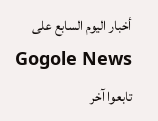أخبار اليوم السابع على Gogole News تابعوا آخر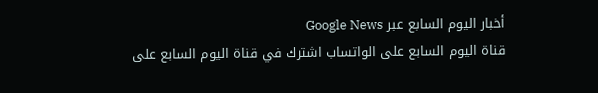أخبار اليوم السابع عبر Google News
قناة اليوم السابع على الواتساب اشترك في قناة اليوم السابع على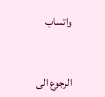واتساب



الرجوع الى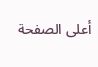أعلى الصفحة